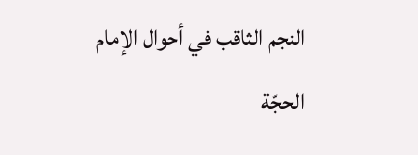النجم الثاقب في أحوال الإمام الحجّة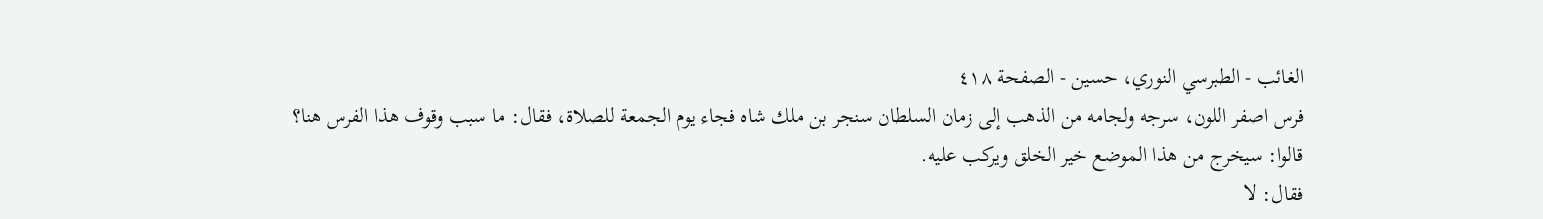الغائب - الطبرسي النوري، حسين - الصفحة ٤١٨
فرس اصفر اللون، سرجه ولجامه من الذهب إلى زمان السلطان سنجر بن ملك شاه فجاء يوم الجمعة للصلاة، فقال: ما سبب وقوف هذا الفرس هنا؟
قالوا: سيخرج من هذا الموضع خير الخلق ويركب عليه.
فقال: لا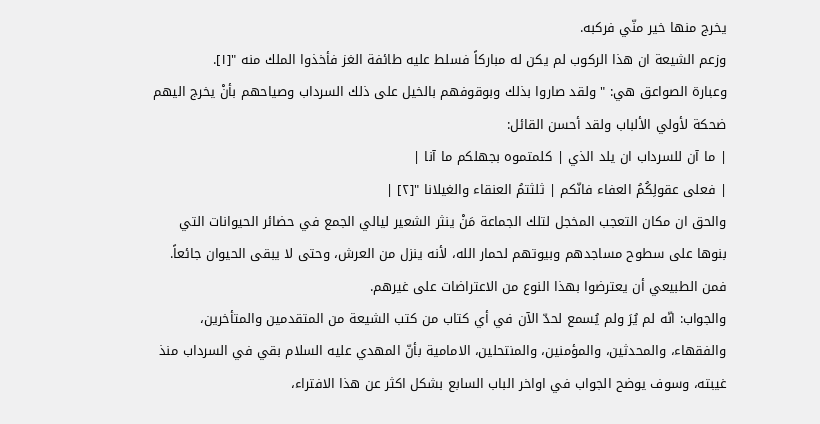يخرج منها خير منّي فركبه.
وزعم الشيعة ان هذا الركوب لم يكن له مباركاً فسلط عليه طائفة الغز فأخذوا الملك منه "[١].
وعبارة الصواعق هي: " ولقد صاروا بذلك وبوقوفهم بالخيل على ذلك السرداب وصياحهم بأنْ يخرج اليهم ضحكة لأولي الألباب ولقد أحسن القائل:
| ما آن للسرداب ان يلد الذي | كلمتموه بجهلكم ما آنا |
| فعلى عقولِكُمُ العفاء فانّكم | ثلثتمُ العنقاء والغيلانا "[٢] |
والحق ان مكان التعجب المخجل لتلك الجماعة مَنْ ينثر الشعير ليالي الجمع في حضائر الحيوانات التي بنوها على سطوح مساجدهم وبيوتهم لحمار الله، لأنه ينزل من العرش، وحتى لا يبقى الحيوان جائعاً.
فمن الطبيعي أن يعترضوا بهذا النوع من الاعتراضات على غيرهم.
والجواب: انّه لم يُرَ ولم يُسمع لحدّ الآن في أي كتاب من كتب الشيعة من المتقدمين والمتأخرين، والفقهاء، والمحدثين، والمؤمنين، والمنتحلين، الامامية بأنّ المهدي عليه السلام بقي في السرداب منذ غيبته، وسوف يوضح الجواب في اواخر الباب السابع بشكل اكثر عن هذا الافتراء،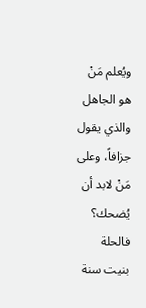ويُعلم مَنْ هو الجاهل والذي يقول جزافاً، وعلى مَنْ لابد أن يُضحك؟
فالحلة بنيت سنة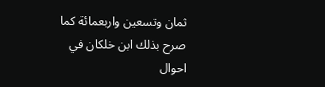ثمان وتسعين واربعمائة كما صرح بذلك ابن خلكان في احوال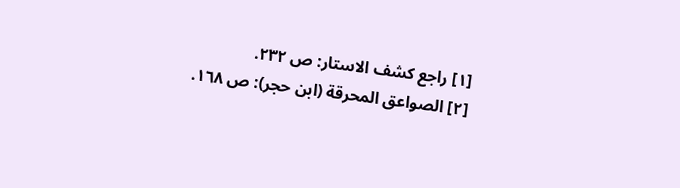[١] راجع كشف الاستار: ص ٢٣٢.
[٢] الصواعق المحرقة (ابن حجر): ص ١٦٨.